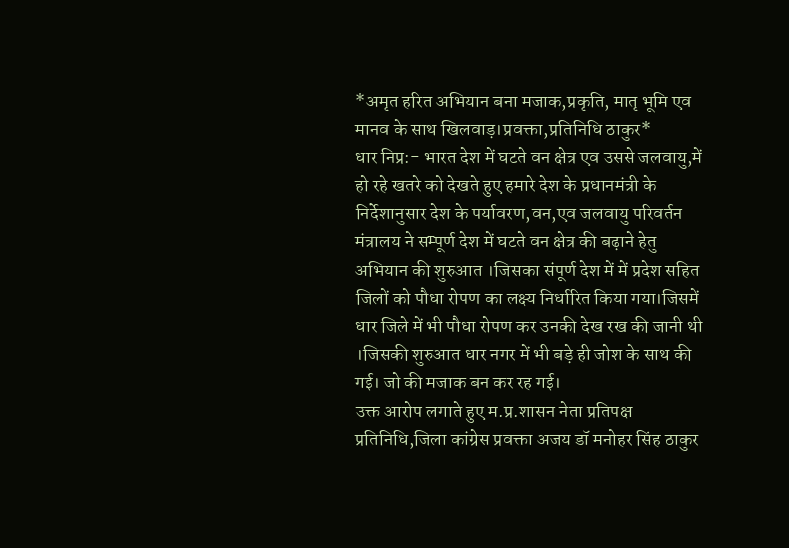*अमृत हरित अभियान बना मजाक,प्रकृति, मातृ भूमि एव मानव के साथ खिलवाड़।प्रवक्ता,प्रतिनिधि ठाकुर*
धार निप्र:- भारत देश में घटते वन क्षेत्र एव उससे जलवायु,में हो रहे खतरे को देखते हुए हमारे देश के प्रधानमंत्री के निर्देशानुसार देश के पर्यावरण,वन,एव जलवायु परिवर्तन मंत्रालय ने सम्पूर्ण देश में घटते वन क्षेत्र की बढ़ाने हेतु अभियान की शुरुआत ।जिसका संपूर्ण देश में में प्रदेश सहित जिलों को पौधा रोपण का लक्ष्य निर्धारित किया गया।जिसमें धार जिले में भी पौधा रोपण कर उनकी देख रख की जानी थी ।जिसकी शुरुआत धार नगर में भी बड़े ही जोश के साथ की गई। जो की मजाक बन कर रह गई।
उक्त आरोप लगाते हुए म.प्र.शासन नेता प्रतिपक्ष प्रतिनिधि,जिला कांग्रेस प्रवक्ता अजय डॉ मनोहर सिंह ठाकुर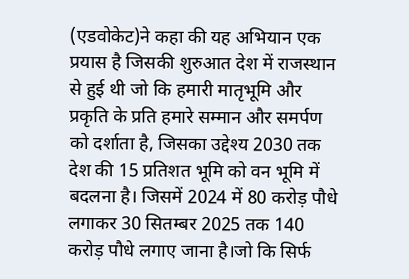(एडवोकेट)ने कहा की यह अभियान एक प्रयास है जिसकी शुरुआत देश में राजस्थान से हुई थी जो कि हमारी मातृभूमि और प्रकृति के प्रति हमारे सम्मान और समर्पण को दर्शाता है, जिसका उद्देश्य 2030 तक देश की 15 प्रतिशत भूमि को वन भूमि में बदलना है। जिसमें 2024 में 80 करोड़ पौधे लगाकर 30 सितम्बर 2025 तक 140 करोड़ पौधे लगाए जाना है।जो कि सिर्फ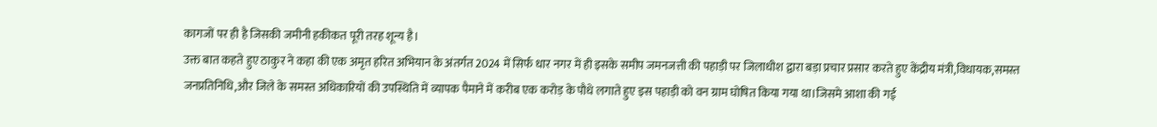कागजों पर ही है जिसकी जमीनी हकीकत पूरी तरह शून्य है।
उक्त बात कहते हुए ठाकुर ने कहा की एक अमृत हरित अभियान के अंतर्गत 2024 में सिर्फ धार नगर में ही इसके समीप जमनजत्ती की पहाड़ी पर जिलाधीश द्वारा बड़ा प्रचार प्रसार करते हुए केंद्रीय मंत्री,विधायक,समस्त जनप्रतिनिधि,और जिले के समस्त अधिकारियों की उपस्थिति में व्यापक पैमाने में करीब एक करोड़ के पौधे लगाते हुए इस पहाड़ी को वन ग्राम घोषित किया गया था।जिसमे आशा की गई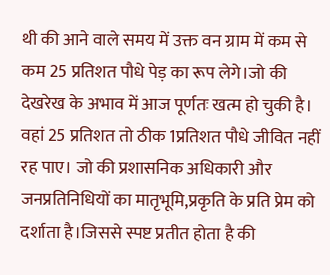थी की आने वाले समय में उक्त वन ग्राम में कम से कम 25 प्रतिशत पौधे पेड़ का रूप लेगे।जो की देखरेख के अभाव में आज पूर्णतः खत्म हो चुकी है। वहां 25 प्रतिशत तो ठीक 1प्रतिशत पौधे जीवित नहीं रह पाए। जो की प्रशासनिक अधिकारी और जनप्रतिनिधियों का मातृभूमि,प्रकृति के प्रति प्रेम को दर्शाता है।जिससे स्पष्ट प्रतीत होता है की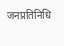जनप्रतिनिधि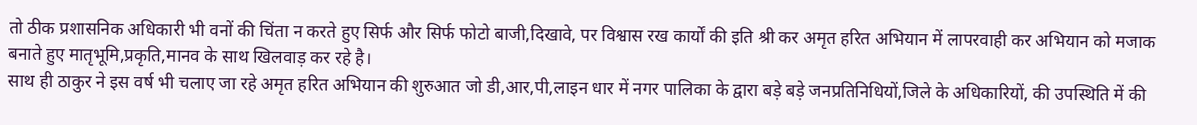तो ठीक प्रशासनिक अधिकारी भी वनों की चिंता न करते हुए सिर्फ और सिर्फ फोटो बाजी,दिखावे, पर विश्वास रख कार्यों की इति श्री कर अमृत हरित अभियान में लापरवाही कर अभियान को मजाक बनाते हुए मातृभूमि,प्रकृति,मानव के साथ खिलवाड़ कर रहे है।
साथ ही ठाकुर ने इस वर्ष भी चलाए जा रहे अमृत हरित अभियान की शुरुआत जो डी,आर,पी,लाइन धार में नगर पालिका के द्वारा बड़े बड़े जनप्रतिनिधियों,जिले के अधिकारियों, की उपस्थिति में की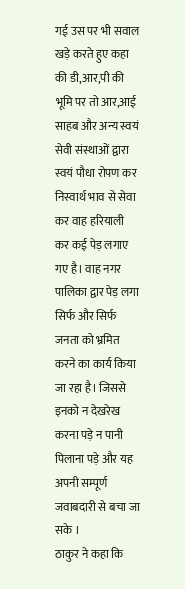गई उस पर भी सवाल खड़े करते हुए कहा की डी,आर,पी की भूमि पर तो आर,आई साहब और अन्य स्वयं सेवी संस्थाओं द्वारा स्वयं पौधा रोपण कर निस्वार्थ भाव से सेवा कर वाह हरियाली कर कई पेड़ लगाए गए है। वाह नगर पालिका द्वार पेड़ लगा सिर्फ और सिर्फ जनता को भ्रमित करने का कार्य किया जा रहा है। जिससे इनको न देखरेख करना पड़े न पानी पिलाना पड़े और यह अपनी सम्पूर्ण जवाबदारी से बचा जा सके ।
ठाकुर ने कहा कि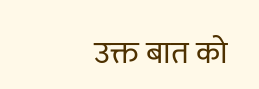उक्त बात को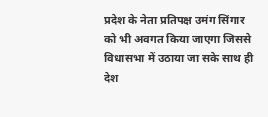प्रदेश के नेता प्रतिपक्ष उमंग सिंगार को भी अवगत किया जाएगा जिससे विधासभा में उठाया जा सके साथ ही देश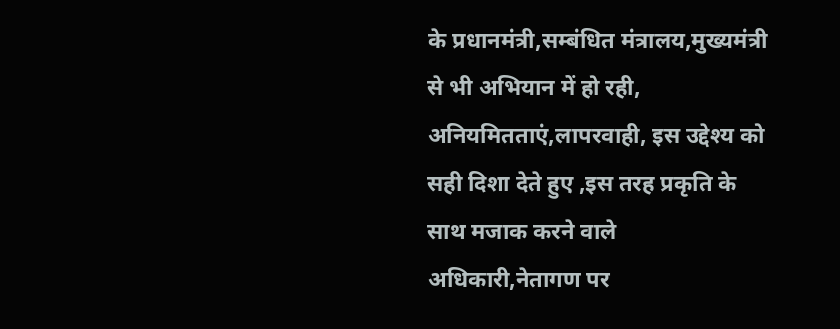के प्रधानमंत्री,सम्बंधित मंत्रालय,मुख्यमंत्री से भी अभियान में हो रही, अनियमितताएं,लापरवाही, इस उद्देश्य को सही दिशा देते हुए ,इस तरह प्रकृति के साथ मजाक करने वाले अधिकारी,नेतागण पर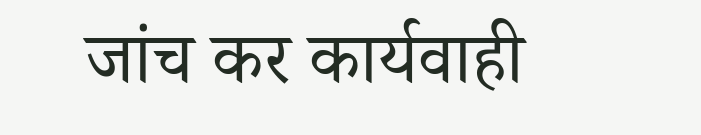जांच कर कार्यवाही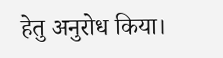हेतु अनुरोध किया।